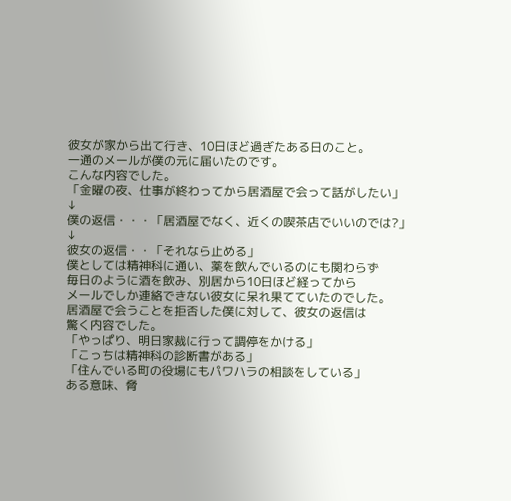彼女が家から出て行き、10日ほど過ぎたある日のこと。
一通のメールが僕の元に届いたのです。
こんな内容でした。
「金曜の夜、仕事が終わってから居酒屋で会って話がしたい」
↓
僕の返信・・・「居酒屋でなく、近くの喫茶店でいいのでは?」
↓
彼女の返信・・「それなら止める」
僕としては精神科に通い、薬を飲んでいるのにも関わらず
毎日のように酒を飲み、別居から10日ほど経ってから
メールでしか連絡できない彼女に呆れ果てていたのでした。
居酒屋で会うことを拒否した僕に対して、彼女の返信は
驚く内容でした。
「やっぱり、明日家裁に行って調停をかける」
「こっちは精神科の診断書がある」
「住んでいる町の役場にもパワハラの相談をしている」
ある意味、脅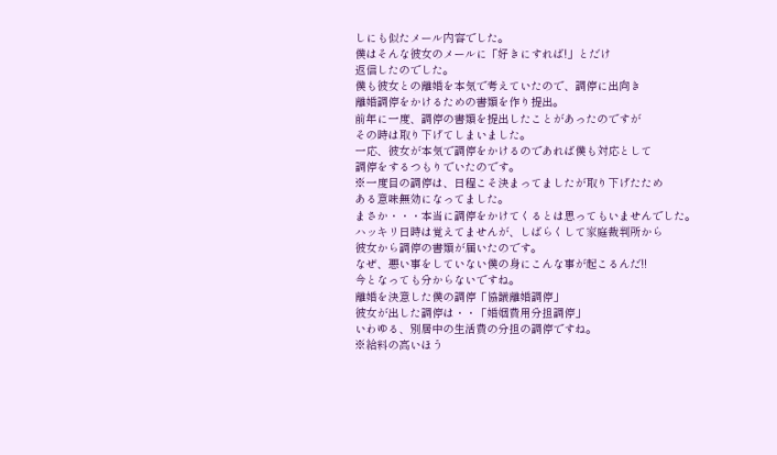しにも似たメール内容でした。
僕はそんな彼女のメールに「好きにすれば!」とだけ
返信したのでした。
僕も彼女との離婚を本気で考えていたので、調停に出向き
離婚調停をかけるための書類を作り提出。
前年に一度、調停の書類を提出したことがあったのですが
その時は取り下げてしまいました。
一応、彼女が本気で調停をかけるのであれば僕も対応として
調停をするつもりでいたのです。
※一度目の調停は、日程こそ決まってましたが取り下げたため
ある意味無効になってました。
まさか・・・本当に調停をかけてくるとは思ってもいませんでした。
ハッキリ日時は覚えてませんが、しばらくして家庭裁判所から
彼女から調停の書類が届いたのです。
なぜ、悪い事をしていない僕の身にこんな事が起こるんだ!!
今となっても分からないですね。
離婚を決意した僕の調停「協議離婚調停」
彼女が出した調停は・・「婚姻費用分担調停」
いわゆる、別居中の生活費の分担の調停ですね。
※給料の高いほう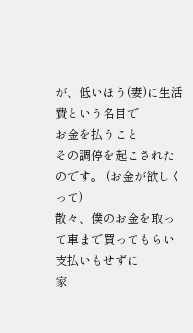が、低いほう(妻)に生活費という名目で
お金を払うこと
その調停を起こされたのです。 (お金が欲しくって)
散々、僕のお金を取って車まで買ってもらい支払いもせずに
家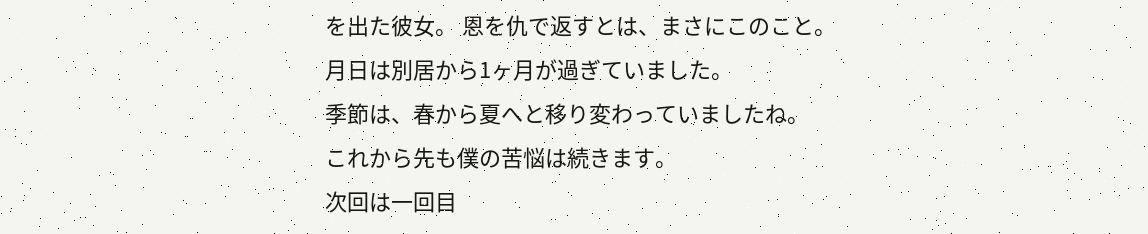を出た彼女。 恩を仇で返すとは、まさにこのこと。
月日は別居から1ヶ月が過ぎていました。
季節は、春から夏へと移り変わっていましたね。
これから先も僕の苦悩は続きます。
次回は一回目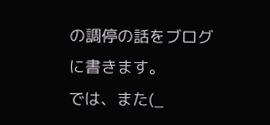の調停の話をブログに書きます。
では、また(_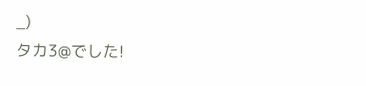_)
タカ3@でした!